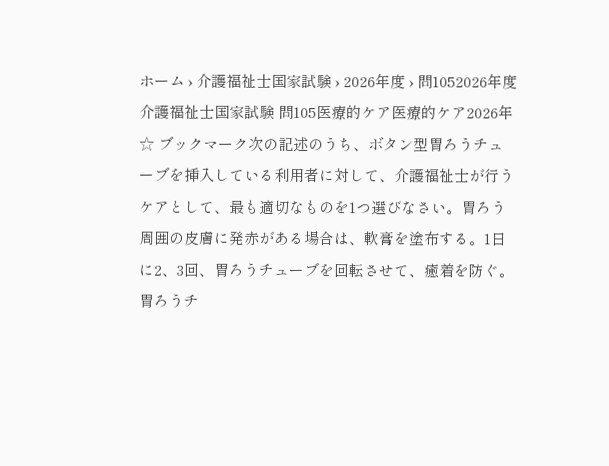ホーム › 介護福祉士国家試験 › 2026年度 › 問1052026年度 介護福祉士国家試験 問105医療的ケア医療的ケア2026年☆ ブックマーク次の記述のうち、ボタン型胃ろうチューブを挿入している利用者に対して、介護福祉士が行うケアとして、最も適切なものを1つ選びなさい。胃ろう周囲の皮膚に発赤がある場合は、軟膏を塗布する。1日に2、3回、胃ろうチューブを回転させて、癒着を防ぐ。胃ろうチ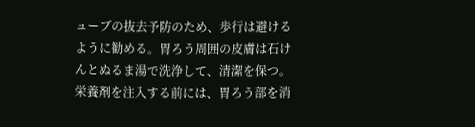ューブの抜去予防のため、歩行は避けるように勧める。胃ろう周囲の皮膚は石けんとぬるま湯で洗浄して、清潔を保つ。栄養剤を注入する前には、胃ろう部を消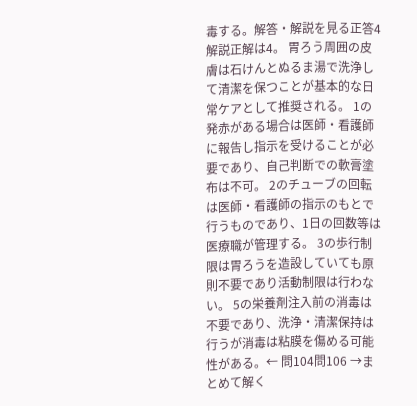毒する。解答・解説を見る正答4解説正解は4。 胃ろう周囲の皮膚は石けんとぬるま湯で洗浄して清潔を保つことが基本的な日常ケアとして推奨される。 1の発赤がある場合は医師・看護師に報告し指示を受けることが必要であり、自己判断での軟膏塗布は不可。 2のチューブの回転は医師・看護師の指示のもとで行うものであり、1日の回数等は医療職が管理する。 3の歩行制限は胃ろうを造設していても原則不要であり活動制限は行わない。 5の栄養剤注入前の消毒は不要であり、洗浄・清潔保持は行うが消毒は粘膜を傷める可能性がある。← 問104問106 →まとめて解く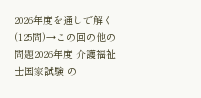2026年度を通しで解く(125問)→この回の他の問題2026年度 介護福祉士国家試験 の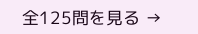全125問を見る →